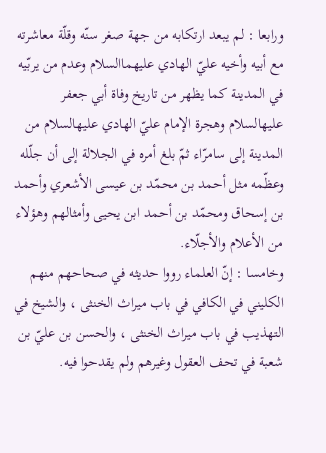ورابعا : لم يبعد ارتكابه من جهة صغر سنّه وقلّة معاشرته مع أبيه وأخيه عليّ الهادي عليهماالسلام وعدم من يربّيه في المدينة كما يظهر من تاريخ وفاة أبي جعفر عليهالسلام وهجرة الإمام عليّ الهادي عليهالسلام من المدينة إلى سامرّاء ثمّ بلغ أمره في الجلالة إلى أن جلّله وعظّمه مثل أحمد بن محمّد بن عيسى الأشعري وأحمد بن إسحاق ومحمّد بن أحمد ابن يحيى وأمثالهم وهؤلاء من الأعلام والأجلّاء.
وخامسا : إنّ العلماء رووا حديثه في صحاحهم منهم الكليني في الكافي في باب ميراث الخنثى ، والشيخ في التهذيب في باب ميراث الخنثى ، والحسن بن عليّ بن شعبة في تحف العقول وغيرهم ولم يقدحوا فيه.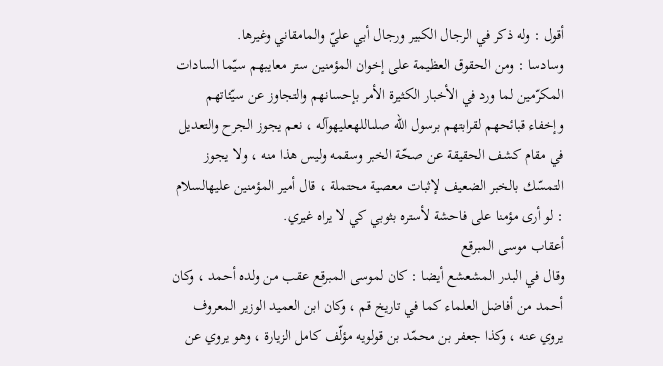أقول : وله ذكر في الرجال الكبير ورجال أبي عليّ والمامقاني وغيرها.
وسادسا : ومن الحقوق العظيمة على إخوان المؤمنين ستر معايبهم سيّما السادات المكرّمين لما ورد في الأخبار الكثيرة الأمر بإحسانهم والتجاوز عن سيّئاتهم وإخفاء قبائحهم لقرابتهم برسول الله صلىاللهعليهوآله ، نعم يجوز الجرح والتعديل في مقام كشف الحقيقة عن صحّة الخبر وسقمه وليس هذا منه ، ولا يجوز التمسّك بالخبر الضعيف لإثبات معصية محتملة ، قال أمير المؤمنين عليهالسلام : لو أرى مؤمنا على فاحشة لأستره بثوبي كي لا يراه غيري.
أعقاب موسى المبرقع
وقال في البدر المشعشع أيضا : كان لموسى المبرقع عقب من ولده أحمد ، وكان أحمد من أفاضل العلماء كما في تاريخ قم ، وكان ابن العميد الوزير المعروف يروي عنه ، وكذا جعفر بن محمّد بن قولويه مؤلّف كامل الزيارة ، وهو يروي عن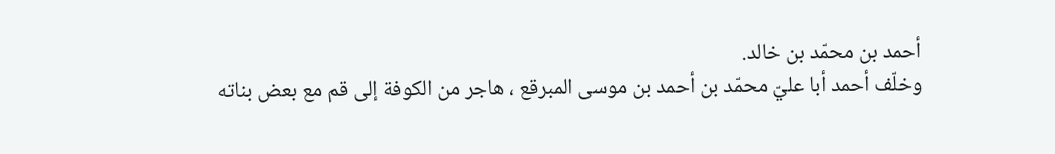أحمد بن محمّد بن خالد.
وخلّف أحمد أبا عليّ محمّد بن أحمد بن موسى المبرقع ، هاجر من الكوفة إلى قم مع بعض بناته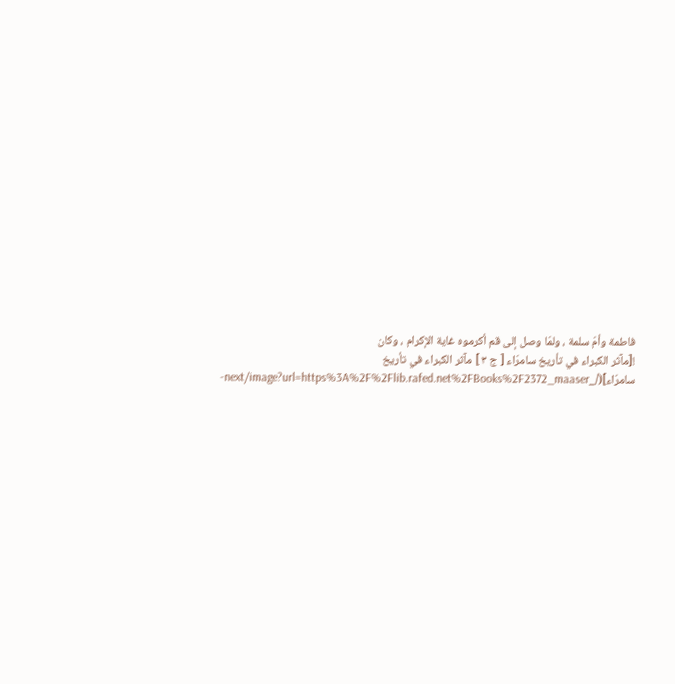فاطمة وأمّ سلمة ، ولمّا وصل إلى قم أكرموه غاية الإكرام ، وكان
![مآثر الكبراء في تأريخ سامرّاء [ ج ٣ ] مآثر الكبراء في تأريخ سامرّاء](/_next/image?url=https%3A%2F%2Flib.rafed.net%2FBooks%2F2372_maaser-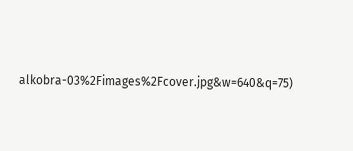alkobra-03%2Fimages%2Fcover.jpg&w=640&q=75)